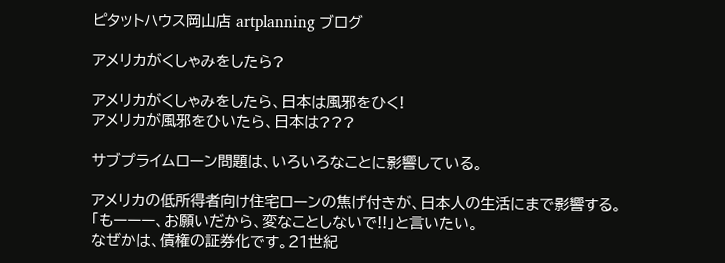ピタットハウス岡山店 artplanning ブログ

アメリカがくしゃみをしたら?

アメリカがくしゃみをしたら、日本は風邪をひく!
アメリカが風邪をひいたら、日本は???

サブプライムローン問題は、いろいろなことに影響している。

アメリカの低所得者向け住宅ローンの焦げ付きが、日本人の生活にまで影響する。
「もーーー、お願いだから、変なことしないで!!」と言いたい。
なぜかは、債権の証券化です。21世紀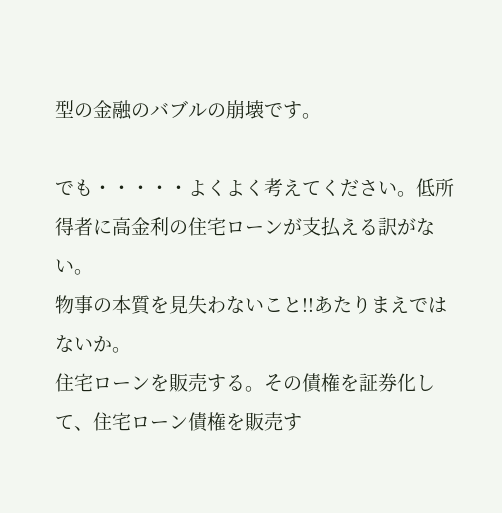型の金融のバブルの崩壊です。

でも・・・・・よくよく考えてください。低所得者に高金利の住宅ローンが支払える訳がない。
物事の本質を見失わないこと!!あたりまえではないか。
住宅ローンを販売する。その債権を証券化して、住宅ローン債権を販売す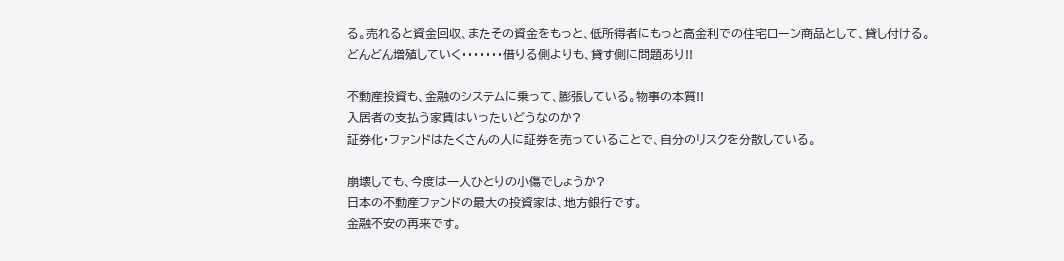る。売れると資金回収、またその資金をもっと、低所得者にもっと高金利での住宅ローン商品として、貸し付ける。
どんどん増殖していく・・・・・・・借りる側よりも、貸す側に問題あり!!

不動産投資も、金融のシステムに乗って、膨張している。物事の本質!!
入居者の支払う家賃はいったいどうなのか?
証券化・ファンドはたくさんの人に証券を売っていることで、自分のリスクを分散している。

崩壊しても、今度は一人ひとりの小傷でしょうか?
日本の不動産ファンドの最大の投資家は、地方銀行です。
金融不安の再来です。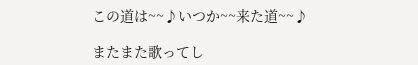この道は~~♪いつか~~来た道~~♪

またまた歌ってし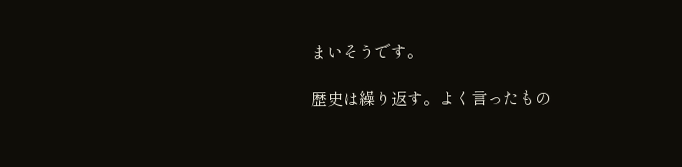まいそうです。

歴史は繰り返す。よく言ったもの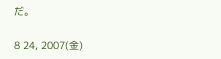だ。

8 24, 2007(金)